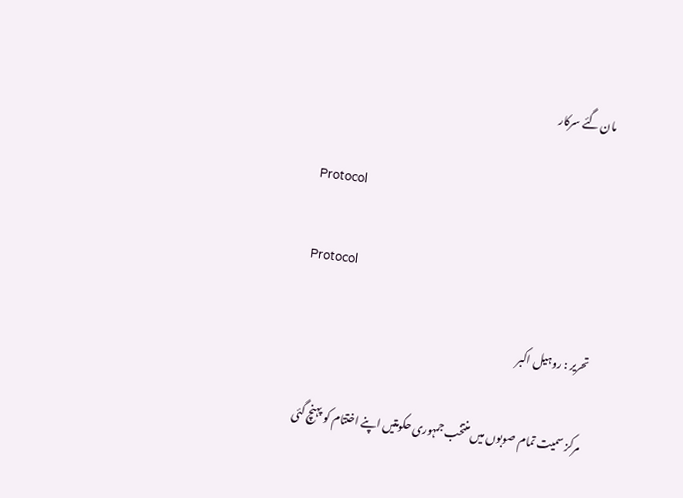مان گئے سرکار

Protocol

Protocol

تحریر : روہیل اکبر

مرکز سمیت تمام صوبوں میں منتخب جمہوری حکومتیں اپنے اختتام کو پہنچ گئی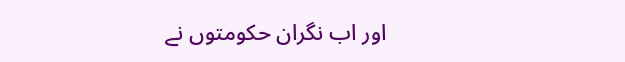اور اب نگران حکومتوں نے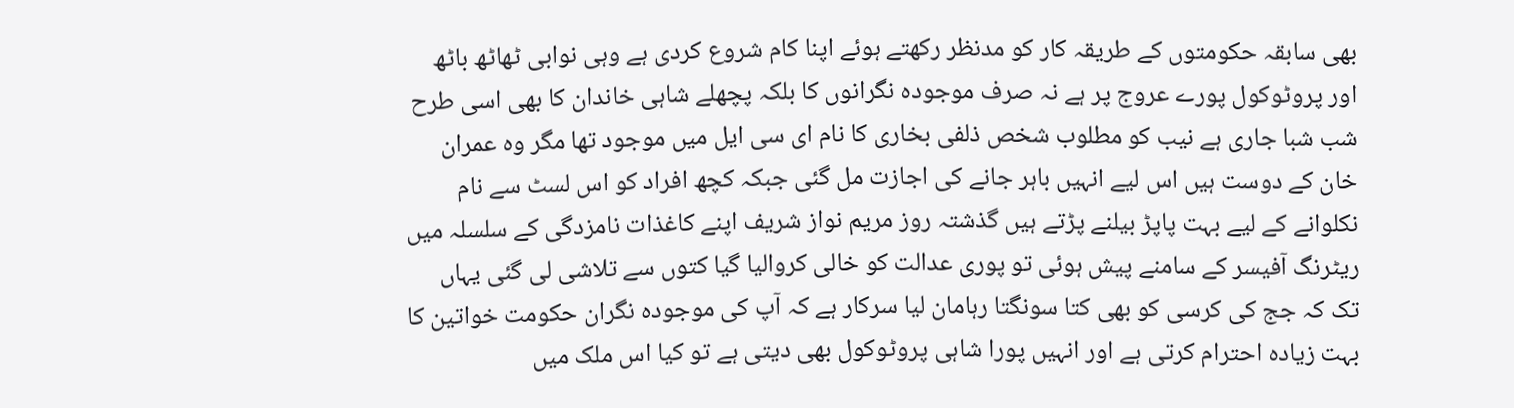بھی سابقہ حکومتوں کے طریقہ کار کو مدنظر رکھتے ہوئے اپنا کام شروع کردی ہے وہی نوابی ٹھاٹھ باٹھ اور پروٹوکول پورے عروج پر ہے نہ صرف موجودہ نگرانوں کا بلکہ پچھلے شاہی خاندان کا بھی اسی طرح شب شبا جاری ہے نیب کو مطلوب شخص ذلفی بخاری کا نام ای سی ایل میں موجود تھا مگر وہ عمران خان کے دوست ہیں اس لیے انہیں باہر جانے کی اجازت مل گئی جبکہ کچھ افراد کو اس لسٹ سے نام نکلوانے کے لیے بہت پاپڑ بیلنے پڑتے ہیں گذشتہ روز مریم نواز شریف اپنے کاغذات نامزدگی کے سلسلہ میں ریٹرنگ آفیسر کے سامنے پیش ہوئی تو پوری عدالت کو خالی کروالیا گیا کتوں سے تلاشی لی گئی یہاں تک کہ جج کی کرسی کو بھی کتا سونگتا رہامان لیا سرکار ہے کہ آپ کی موجودہ نگران حکومت خواتین کا بہت زیادہ احترام کرتی ہے اور انہیں پورا شاہی پروٹوکول بھی دیتی ہے تو کیا اس ملک میں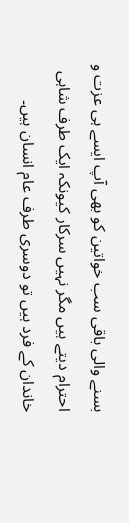بسنے والی باقی سب خواتین کو بھی آپ ایسے ہی عزت و احترام دیتے ہیں مگر نہیں سرکار کیونکہ ایک طرف شاہی خاندان کے فرد ہیں تو دوسری طرف عام انسان ہیں۔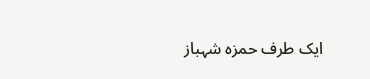ایک طرف حمزہ شہباز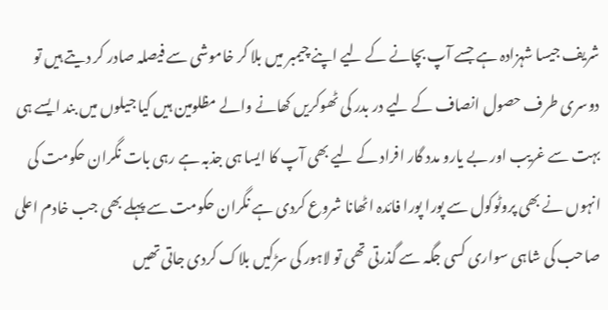شریف جیسا شہزادہ ہے جسے آپ بچانے کے لیے اپنے چیمبر میں بلا کر خاموشی سے فیصلہ صادر کر دیتے ہیں تو دوسری طرف حصول انصاف کے لیے در بدر کی ٹھوکریں کھانے والے مظلومین ہیں کیا جیلوں میں بند ایسے ہی بہت سے غریب اور بے یارو مدد گار افراد کے لیے بھی آپ کا ایسا ہی جذبہ ہے رہی بات نگران حکومت کی انہوں نے بھی پروٹوکول سے پورا پورا فائدہ اٹھانا شروع کردی ہے نگران حکومت سے پہلے بھی جب خادم اعلی صاحب کی شاہی سواری کسی جگہ سے گذرتی تھی تو لاہور کی سڑکیں بلاک کردی جاتی تھیں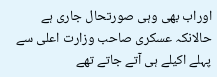اوراب بھی وہی صورتحال جاری ہے حالانکہ عسکری صاحب وزارت اعلی سے پہلے اکیلے ہی آتے جاتے تھے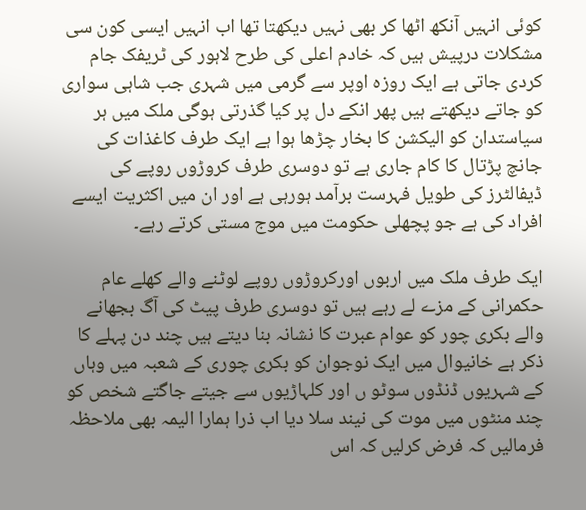کوئی انہیں آنکھ اٹھا کر بھی نہیں دیکھتا تھا اب انہیں ایسی کون سی مشکلات درپیش ہیں کہ خادم اعلی کی طرح لاہور کی ٹریفک جام کردی جاتی ہے ایک روزہ اوپر سے گرمی میں شہری جب شاہی سواری کو جاتے دیکھتے ہیں پھر انکے دل پر کیا گذرتی ہوگی ملک میں ہر سیاستدان کو الیکشن کا بخار چڑھا ہوا ہے ایک طرف کاغذات کی جانچ پڑتال کا کام جاری ہے تو دوسری طرف کروڑوں روپے کی ڈیفالٹرز کی طویل فہرست برآمد ہورہی ہے اور ان میں اکثریت ایسے افراد کی ہے جو پچھلی حکومت میں موج مستی کرتے رہے۔

ایک طرف ملک میں اربوں اورکروڑوں روپے لوٹنے والے کھلے عام حکمرانی کے مزے لے رہے ہیں تو دوسری طرف پیٹ کی آگ بجھانے والے بکری چور کو عوام عبرت کا نشانہ بنا دیتے ہیں چند دن پہلے کا ذکر ہے خانیوال میں ایک نوجوان کو بکری چوری کے شعبہ میں وہاں کے شہریوں ڈنڈوں سوٹو ں اور کلہاڑیوں سے جیتے جاگتے شخص کو چند منٹوں میں موت کی نیند سلا دیا اب ذرا ہمارا الیمہ بھی ملاحظہ فرمالیں کہ فرض کرلیں کہ اس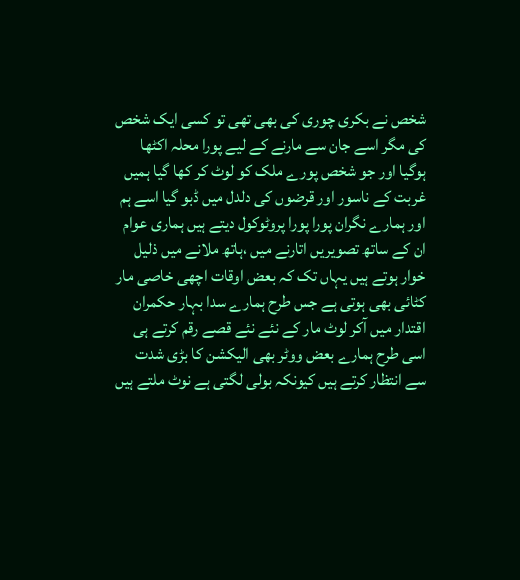شخص نے بکری چوری کی بھی تھی تو کسی ایک شخص کی مگر اسے جان سے مارنے کے لیے پورا محلہ اکٹھا ہوگیا اور جو شخص پورے ملک کو لوٹ کر کھا گیا ہمیں غربت کے ناسور اور قرضوں کی دلدل میں ڈبو گیا اسے ہم اور ہمارے نگران پورا پورا پروٹوکول دیتے ہیں ہماری عوام ان کے ساتھ تصویریں اتارنے میں ،ہاتھ ملانے میں ذلیل خوار ہوتے ہیں یہاں تک کہ بعض اوقات اچھی خاصی مار کٹائی بھی ہوتی ہے جس طرح ہمارے سدا بہار حکمران اقتدار میں آکر لوٹ مار کے نئے نئے قصے رقم کرتے ہی اسی طرح ہمارے بعض ووٹر بھی الیکشن کا بڑی شدت سے انتظار کرتے ہیں کیونکہ بولی لگتی ہے نوٹ ملتے ہیں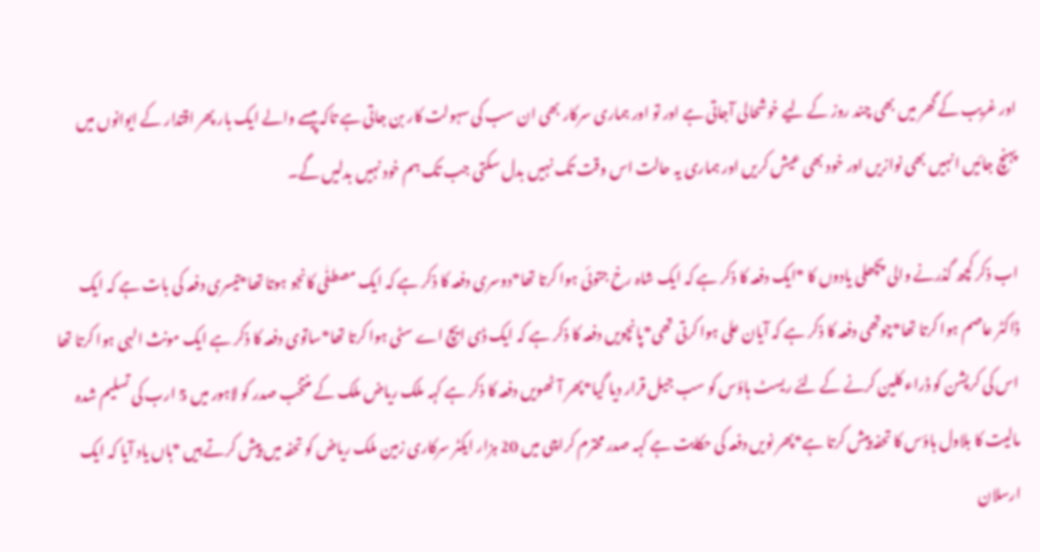اور غریب کے گھر میں بھی چند روز کے لیے خوشحالی آجاتی ہے اور تو اور ہماری سرکار بھی ان سب کی سہولت کار بن جاتی ہے تاکہ پیسے والے ایک بار پھر اقتدار کے ایوانوں میں پہنچ جائیں انہیں بھی نوازیں اور خود بھی عیش کریں اور ہماری یہ حالت اس وقت تک نہیں بدل سکتی جب تک ہم خود نہیں بدلیں گے۔

اب ذکر کچھ گذرنے والی پچھلی یادوں کا *ایک دفعہ کا ذکر ہے کہ ایک شاہ رخ جتوئی ہوا کرتا تھا*دوسری دفعہ کا ذکر ہے کہ ایک مصطفٰی کانجو ہوتا تھا*تیسری دفعہ کی بات ہے کہ ایک ڈاکٹر عاصم ہوا کرتا تھا*چوتھی دفعہ کا ذکر ہے کہ آیان علی ہوا کرتی تھی*پانچویں دفعہ کا ذکر ہے کہ ایک ڈی ایچ اے سٹی ہوا کرتا تھا*ساتوی دفعہ کا ذکر ہے ایک مونث الہی ہوا کرتا تھا اس کی کرپشن کو ڈراء کلین کرنے کے لئے ریسٹ ہاؤس کو سب جیل قرار دیا گیا*پھر آٹھویں دفعہ کا ذکر ہے کہہ ملک ریاض ملک کے منتخب صدر کو لاہور میں 5 ارب کی تسلیم شدہ مالیت کا بلاول ہاؤس کا تحفہ پیش کرتا ہے*پھر نویں دفعہ کی حکایت ہے کہہ صدر محترم کراچی میں 20 ہزار ایکٹر سرکاری زمین ملک ریاض کو تحفہ میں پیش کرتے ہیں *ہاں یاد آیا کہ ایک ارسلان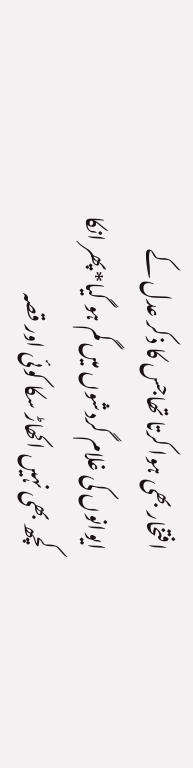افتخار بھی ہوا کرتا تھاجس کا ذکر عدل کے ایوانوں کی غلام گردشوں میں گم ہو گیا*پھر انکا کچھ بھی نہیں اکھاڑ سکا کوئی اور قصہ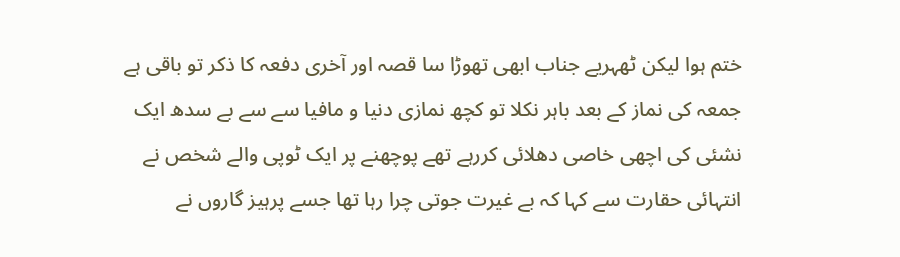ختم ہوا لیکن ٹھہریے جناب ابھی تھوڑا سا قصہ اور آخری دفعہ کا ذکر تو باقی ہے جمعہ کی نماز کے بعد باہر نکلا تو کچھ نمازی دنیا و مافیا سے سے بے سدھ ایک نشئی کی اچھی خاصی دھلائی کررہے تھے پوچھنے پر ایک ٹوپی والے شخص نے انتہائی حقارت سے کہا کہ بے غیرت جوتی چرا رہا تھا جسے پرہیز گاروں نے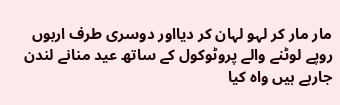مار مار کر لہو لہان کر دیااور دوسری طرف اربوں روپے لوٹنے والے پروٹوکول کے ساتھ عید منانے لندن جارہے ہیں واہ کیا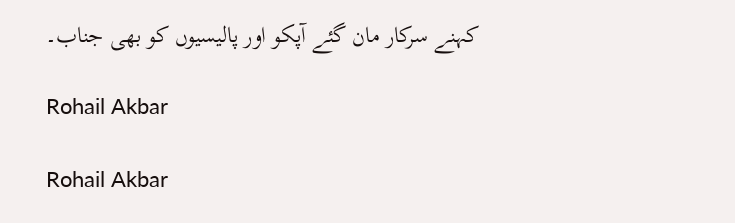کہنے سرکار مان گئے آپکو اور پالیسیوں کو بھی جناب۔

Rohail Akbar

Rohail Akbar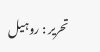تحریر : روہیل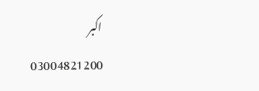اکبر
03004821200